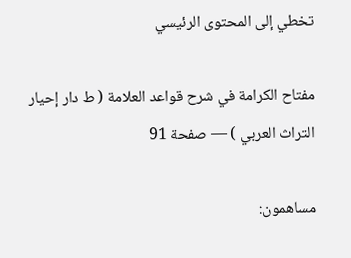تخطي إلى المحتوى الرئيسي

مفتاح الكرامة في شرح قواعد العلامة ( ط دار إحيار التراث العربي ) — صفحة 91

مساهمون: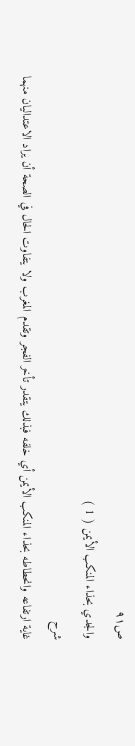ص٩١
والجدي بحذاء المنكب الأيمن ( 1 )
شرح
غاية ارتفاعه وانحطاطه بحذاء المنكب الأيمن أي خلفه فبذلك يتقدر تأخر الفجر وتقدم المغرب ولا يتفاوت الحال في الصحة أن يراد الاعتداليان منهما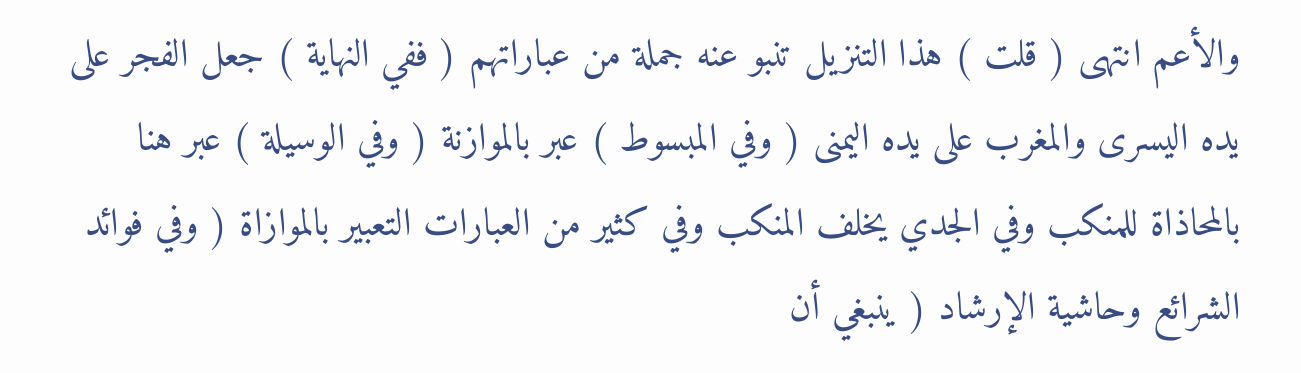والأعم انتهى ( قلت ) هذا التنزيل تنبو عنه جملة من عباراتهم ( ففي النهاية ) جعل الفجر على يده اليسرى والمغرب على يده اليمنى ( وفي المبسوط ) عبر بالموازنة ( وفي الوسيلة ) عبر هنا بالمحاذاة للمنكب وفي الجدي يخلف المنكب وفي كثير من العبارات التعبير بالموازاة ( وفي فوائد الشرائع وحاشية الإرشاد ( ينبغي أن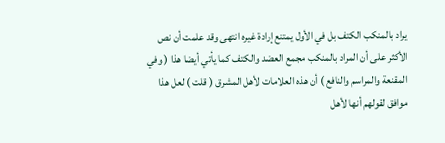يراد بالمنكب الكتف بل في الأول يمتنع إرادة غيره انتهى وقد علمت أن نص الأكثر على أن المراد بالمنكب مجمع العضد والكتف كما يأتي أيضا هذا ( وفي المقنعة والمراسم والنافع ) أن هذه العلامات لأهل المشرق ( قلت ) لعل هذا موافق لقولهم أنها لأهل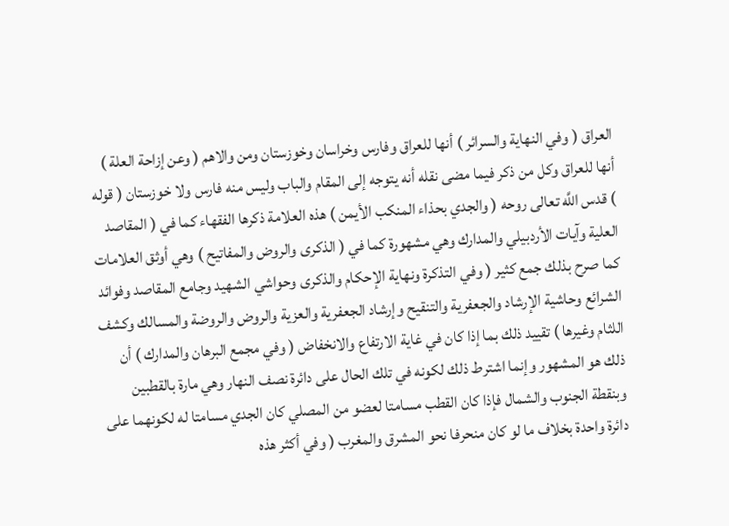العراق ( وفي النهاية والسرائر ) أنها للعراق وفارس وخراسان وخوزستان ومن والاهم ( وعن إزاحة العلة ) أنها للعراق وكل من ذكر فيما مضى نقله أنه يتوجه إلى المقام والباب وليس منه فارس ولا خوزستان ( قوله ) قدس اللَّه تعالى روحه ( والجدي بحذاء المنكب الأيمن ) هذه العلامة ذكرها الفقهاء كما في ( المقاصد العلية وآيات الأردبيلي والمدارك وهي مشهورة كما في ( الذكرى والروض والمفاتيح ) وهي أوثق العلامات كما صرح بذلك جمع كثير ( وفي التذكرة ونهاية الإحكام والذكرى وحواشي الشهيد وجامع المقاصد وفوائد الشرائع وحاشية الإرشاد والجعفرية والتنقيح وإرشاد الجعفرية والعزية والروض والروضة والمسالك وكشف اللثام وغيرها ) تقييد ذلك بما إذا كان في غاية الارتفاع والانخفاض ( وفي مجمع البرهان والمدارك ) أن ذلك هو المشهور وإنما اشترط ذلك لكونه في تلك الحال على دائرة نصف النهار وهي مارة بالقطبين وبنقطة الجنوب والشمال فإذا كان القطب مسامتا لعضو من المصلي كان الجدي مسامتا له لكونهما على دائرة واحدة بخلاف ما لو كان منحرفا نحو المشرق والمغرب ( وفي أكثر هذه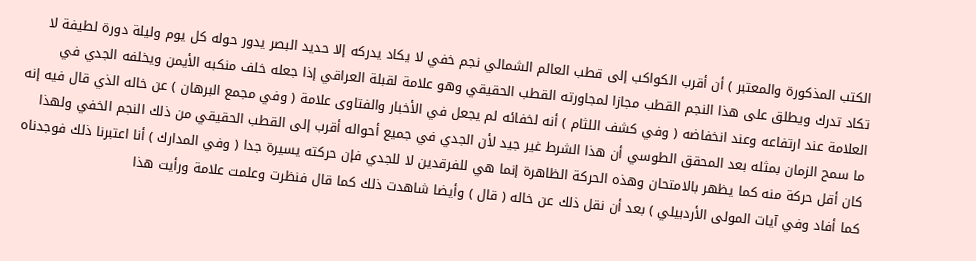الكتب المذكورة والمعتبر ) أن أقرب الكواكب إلى قطب العالم الشمالي نجم خفي لا يكاد يدركه إلا حديد البصر يدور حوله كل يوم وليلة دورة لطيفة لا تكاد تدرك ويطلق على هذا النجم القطب مجازا لمجاورته القطب الحقيقي وهو علامة لقبلة العراقي إذا جعله خلف منكبه الأيمن ويخلفه الجدي في العلامة عند ارتفاعه وعند انخفاضه ( وفي كشف اللثام ) أنه لخفائه لم يجعل في الأخبار والفتاوى علامة ( وفي مجمع البرهان ) عن خاله الذي قال فيه إنه ما سمح الزمان بمثله بعد المحقق الطوسي أن هذا الشرط غير جيد لأن الجدي في جميع أحواله أقرب إلى القطب الحقيقي من ذلك النجم الخفي ولهذا كان أقل حركة منه كما يظهر بالامتحان وهذه الحركة الظاهرة إنما هي للفرقدين لا للجدي فإن حركته يسيرة جدا ( وفي المدارك ) أنا اعتبرنا ذلك فوجدناه كما أفاد وفي آيات المولى الأردبيلي ) بعد أن نقل ذلك عن خاله ( قال ) وأيضا شاهدت ذلك كما قال فنظرت وعلمت علامة ورأيت هذا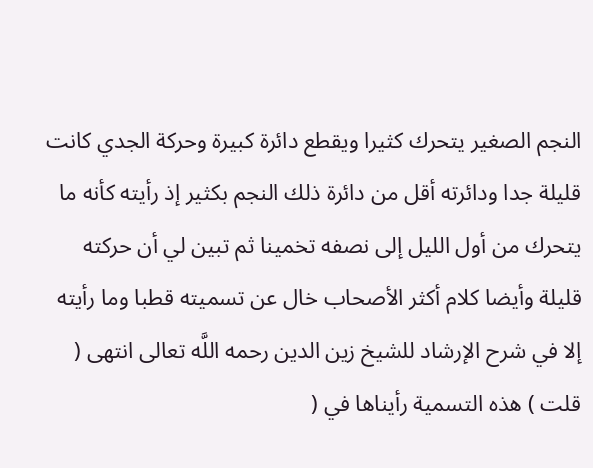النجم الصغير يتحرك كثيرا ويقطع دائرة كبيرة وحركة الجدي كانت قليلة جدا ودائرته أقل من دائرة ذلك النجم بكثير إذ رأيته كأنه ما يتحرك من أول الليل إلى نصفه تخمينا ثم تبين لي أن حركته قليلة وأيضا كلام أكثر الأصحاب خال عن تسميته قطبا وما رأيته إلا في شرح الإرشاد للشيخ زين الدين رحمه اللَّه تعالى انتهى ( قلت ) هذه التسمية رأيناها في (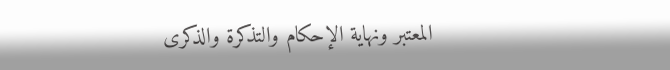المعتبر ونهاية الإحكام والتذكرة والذكرى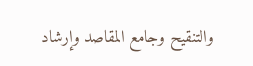والتنقيح وجامع المقاصد وإرشاد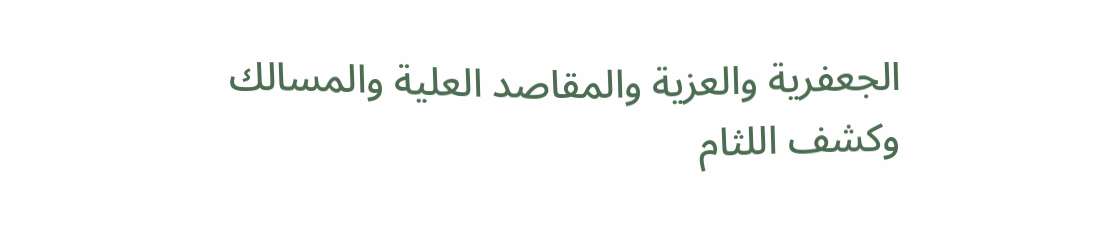الجعفرية والعزية والمقاصد العلية والمسالك وكشف اللثام